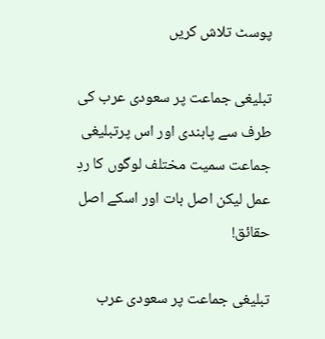پوسٹ تلاش کریں

تبلیغی جماعت پر سعودی عرب کی طرف سے پابندی اور اس پرتبلیغی جماعت سمیت مختلف لوگوں کا ردِ عمل لیکن اصل بات اور اسکے اصل حقائق!

تبلیغی جماعت پر سعودی عرب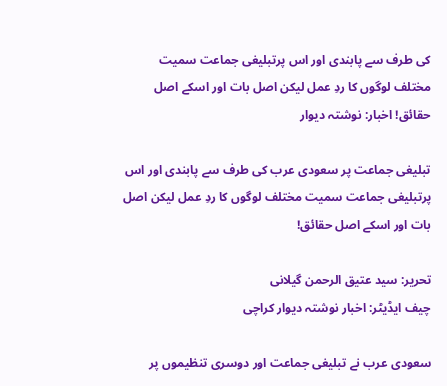کی طرف سے پابندی اور اس پرتبلیغی جماعت سمیت مختلف لوگوں کا ردِ عمل لیکن اصل بات اور اسکے اصل حقائق! اخبار: نوشتہ دیوار

تبلیغی جماعت پر سعودی عرب کی طرف سے پابندی اور اس پرتبلیغی جماعت سمیت مختلف لوگوں کا ردِ عمل لیکن اصل بات اور اسکے اصل حقائق!

تحریر: سید عتیق الرحمن گیلانی
چیف ایڈیٹر: اخبار نوشتہ دیوار کراچی

سعودی عرب نے تبلیغی جماعت اور دوسری تنظیموں پر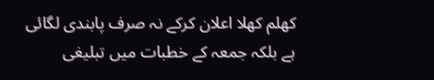کھلم کھلا اعلان کرکے نہ صرف پابندی لگائی ہے بلکہ جمعہ کے خطبات میں تبلیغی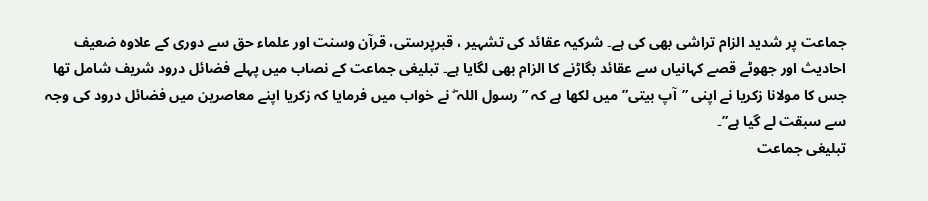جماعت پر شدید الزام تراشی بھی کی ہے۔ شرکیہ عقائد کی تشہیر ، قبرپرستی، قرآن وسنت اور علماء حق سے دوری کے علاوہ ضعیف احادیث اور جھوٹے قصے کہانیاں سے عقائد بگاڑنے کا الزام بھی لگایا ہے۔ تبلیغی جماعت کے نصاب میں پہلے فضائل درود شریف شامل تھا جس کا مولانا زکریا نے اپنی ”آپ بیتی” میں لکھا ہے کہ ” رسول اللہ ۖ نے خواب میں فرمایا کہ زکریا اپنے معاصرین میں فضائل درود کی وجہ سے سبقت لے گیا ہے”۔
تبلیغی جماعت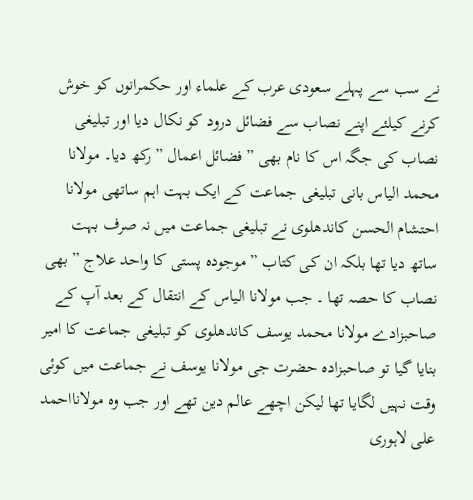نے سب سے پہلے سعودی عرب کے علماء اور حکمرانوں کو خوش کرنے کیلئے اپنے نصاب سے فضائل درود کو نکال دیا اور تبلیغی نصاب کی جگہ اس کا نام بھی ” فضائل اعمال ” رکھ دیا۔ مولانا محمد الیاس بانی تبلیغی جماعت کے ایک بہت اہم ساتھی مولانا احتشام الحسن کاندھلوی نے تبلیغی جماعت میں نہ صرف بہت ساتھ دیا تھا بلکہ ان کی کتاب ” موجودہ پستی کا واحد علاج ” بھی نصاب کا حصہ تھا ۔ جب مولانا الیاس کے انتقال کے بعد آپ کے صاحبزادے مولانا محمد یوسف کاندھلوی کو تبلیغی جماعت کا امیر بنایا گیا تو صاحبزادہ حضرت جی مولانا یوسف نے جماعت میں کوئی وقت نہیں لگایا تھا لیکن اچھے عالم دین تھے اور جب وہ مولانااحمد علی لاہوری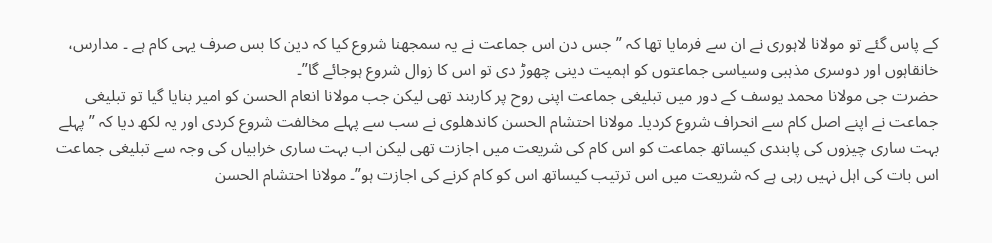کے پاس گئے تو مولانا لاہوری نے ان سے فرمایا تھا کہ ” جس دن اس جماعت نے یہ سمجھنا شروع کیا کہ دین کا بس صرف یہی کام ہے ۔ مدارس، خانقاہوں اور دوسری مذہبی وسیاسی جماعتوں کو اہمیت دینی چھوڑ دی تو اس کا زوال شروع ہوجائے گا”۔
حضرت جی مولانا محمد یوسف کے دور میں تبلیغی جماعت اپنی روح پر کاربند تھی لیکن جب مولانا انعام الحسن کو امیر بنایا گیا تو تبلیغی جماعت نے اپنے اصل کام سے انحراف شروع کردیا۔ مولانا احتشام الحسن کاندھلوی نے سب سے پہلے مخالفت شروع کردی اور یہ لکھ دیا کہ ” پہلے بہت ساری چیزوں کی پابندی کیساتھ جماعت کو اس کام کی شریعت میں اجازت تھی لیکن اب بہت ساری خرابیاں کی وجہ سے تبلیغی جماعت اس بات کی اہل نہیں رہی ہے کہ شریعت میں اس ترتیب کیساتھ اس کو کام کرنے کی اجازت ہو”۔ مولانا احتشام الحسن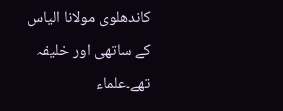کاندھلوی مولانا الیاس کے ساتھی اور خلیفہ تھے۔علماء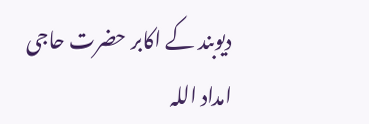دیوبند کے اکابر حضرت حاجی امداد اللہ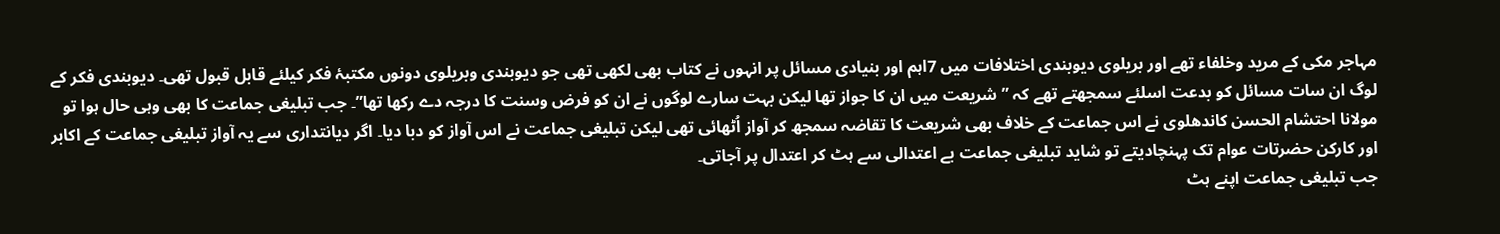مہاجر مکی کے مرید وخلفاء تھے اور بریلوی دیوبندی اختلافات میں 7اہم اور بنیادی مسائل پر انہوں نے کتاب بھی لکھی تھی جو دیوبندی وبریلوی دونوں مکتبۂ فکر کیلئے قابل قبول تھی۔ دیوبندی فکر کے لوگ ان سات مسائل کو بدعت اسلئے سمجھتے تھے کہ ” شریعت میں ان کا جواز تھا لیکن بہت سارے لوگوں نے ان کو فرض وسنت کا درجہ دے رکھا تھا”۔ جب تبلیغی جماعت کا بھی وہی حال ہوا تو مولانا احتشام الحسن کاندھلوی نے اس جماعت کے خلاف بھی شریعت کا تقاضہ سمجھ کر آواز اُٹھائی تھی لیکن تبلیغی جماعت نے اس آواز کو دبا دیا۔ اگر دیانتداری سے یہ آواز تبلیغی جماعت کے اکابر اور کارکن حضرتات عوام تک پہنچادیتے تو شاید تبلیغی جماعت بے اعتدالی سے ہٹ کر اعتدال پر آجاتی۔
جب تبلیغی جماعت اپنے ہٹ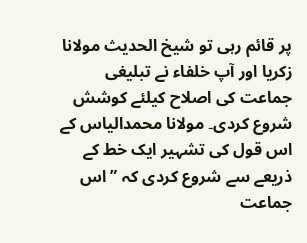پر قائم رہی تو شیخ الحدیث مولانا زکریا اور آپ خلفاء نے تبلیغی جماعت کی اصلاح کیلئے کوشش شروع کردی۔ مولانا محمدالیاس کے اس قول کی تشہیر ایک خط کے ذریعے سے شروع کردی کہ ” اس جماعت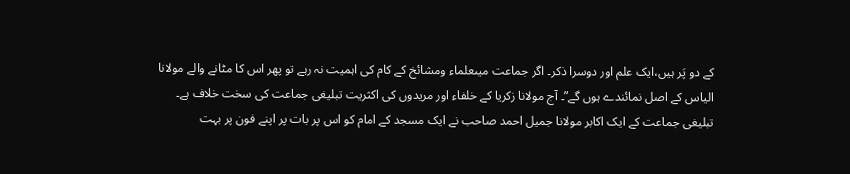کے دو پَر ہیں،ایک علم اور دوسرا ذکر۔ اگر جماعت میںعلماء ومشائخ کے کام کی اہمیت نہ رہے تو پھر اس کا مٹانے والے مولانا الیاس کے اصل نمائندے ہوں گے”۔ آج مولانا زکریا کے خلفاء اور مریدوں کی اکثریت تبلیغی جماعت کی سخت خلاف ہے۔
تبلیغی جماعت کے ایک اکابر مولانا جمیل احمد صاحب نے ایک مسجد کے امام کو اس پر بات پر اپنے فون پر بہت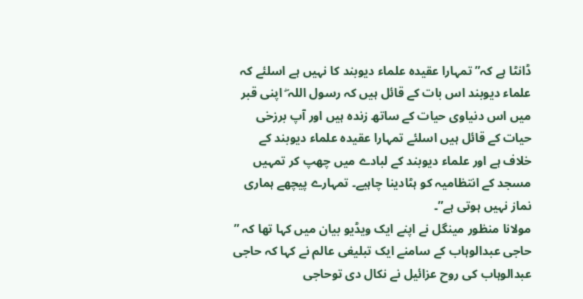ڈانٹا ہے کہ” تمہارا عقیدہ علماء دیوبند کا نہیں ہے اسلئے کہ علماء دیوبند اس بات کے قائل ہیں کہ رسول اللہ ۖ اپنی قبر میں اس دنیاوی حیات کے ساتھ زندہ ہیں اور آپ برزخی حیات کے قائل ہیں اسلئے تمہارا عقیدہ علماء دیوبند کے خلاف ہے اور علماء دیوبند کے لبادے میں چھپ کر تمہیں مسجد کے انتظامیہ کو ہٹادینا چاہیے۔ تمہارے پیچھے ہماری نماز نہیں ہوتی ہے”۔
مولانا منظور مینگل نے اپنے ایک ویڈیو بیان میں کہا تھا کہ ” حاجی عبدالوہاب کے سامنے ایک تبلیغی عالم نے کہا کہ حاجی عبدالوہاب کی روح عزائیل نے نکال دی توحاجی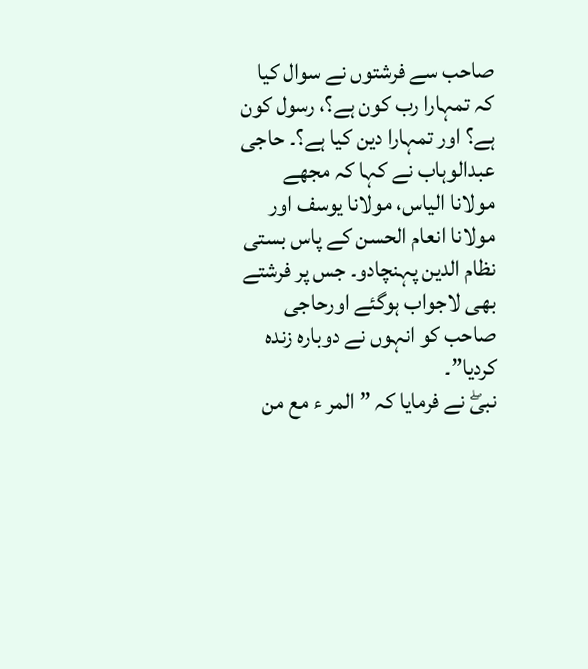صاحب سے فرشتوں نے سوال کیا کہ تمہارا رب کون ہے؟، رسول کون ہے؟ اور تمہارا دین کیا ہے؟۔ حاجی عبدالوہاب نے کہا کہ مجھے مولانا الیاس، مولانا یوسف اور مولانا انعام الحسن کے پاس بستی نظام الدین پہنچادو۔ جس پر فرشتے بھی لاجواب ہوگئے اورحاجی صاحب کو انہوں نے دوبارہ زندہ کردیا”۔
نبیۖ نے فرمایا کہ ” المر ء مع من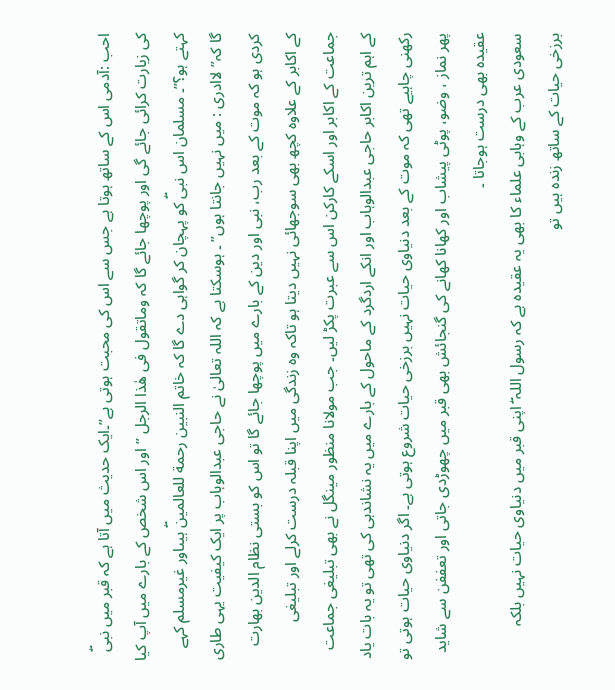احب :آدمی اس کے ساتھ ہوتا ہے جس سے اس کی محبت ہوتی ہے”۔ایک حدیث میں آتا ہے کہ قبر میں نبیۖ کی زیارت کرائی جائے گی اور پوچھا جائے گا کہ وماتقول فی ھٰذا الرجل ” اور اس شخص کے بارے میں آپ کیا کہتے ہو؟”۔ مسلمان اس نبیۖ کو پہچان کر گواہی دے گا کہ خاتم النبین رحمة للعالمینۖ ہیںاور غیرمسلم کہے گا کہ” لاادری : میں نہیں جانتا ہوں” ۔ ہوسکتا ہے کہ اللہ تعالیٰ نے حاجی عبدالوہاب پر ایک کیفیت یہی طاری کردی ہو کہ موت کے بعد رب، نبی اور دین کے بارے میں پوچھا جائے گا تو اس کو بستی نظام الدین بھارت کے اکابر کے علاوہ کچھ بھی سوجھائی نہیں دیتا ہو تاکہ وہ زندگی میں اپنا قبلہ درست کرلے اور تبلیغی جماعت کے اکابر اور اسکے کارکن اس سے عبرت پکڑ لیں۔ جب مولانا منظور مینگل نے بھی تبلیغی جماعت کے اہم ترین اکابر حاجی عبدالوہاب اور انکے اردگرد کے ماحول کے بارے میں یہ نشاندہی کی تھی تو یہ بات یاد رکھنی چاہیے تھی کہ موت کے بعد دنیاوی حیات نہیں برزخی حیات شروع ہوتی ہے۔ اگر دنیاوی حیات ہوتی تو پھر نماز ، وضو، پوٹی پیشاب اور کھانا کھانے کی گنجائش بھی قبر میں چھوڑدی جاتی اور تعففن سے شاید عقیدہ بھی درست ہوجاتا ۔
سعودی عرب کے وہابی علماء کا بھی یہ عقیدہ ہے کہ رسول اللہ ۖ اپنی قبر میں دنیاوی حیات نہیں بلکہ برزخی حیات کے ساتھ زندہ ہیں تو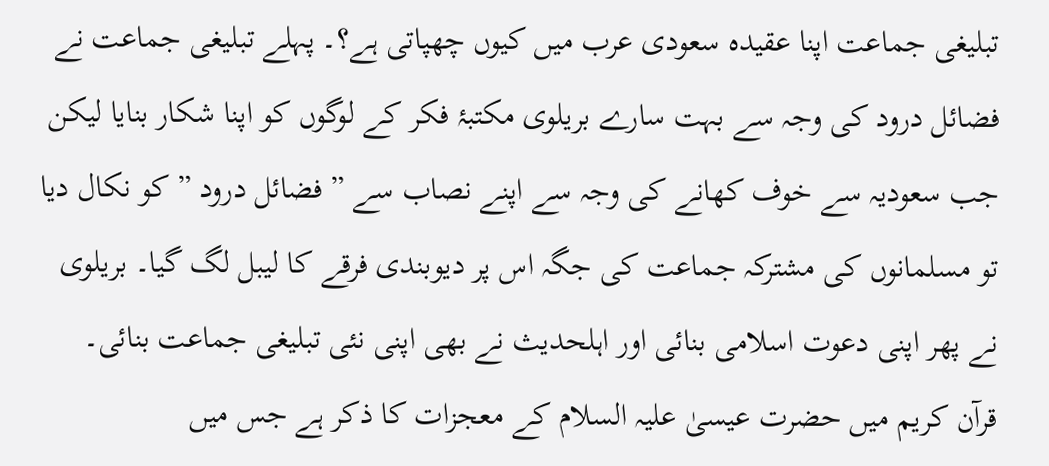تبلیغی جماعت اپنا عقیدہ سعودی عرب میں کیوں چھپاتی ہے؟۔ پہلے تبلیغی جماعت نے فضائل درود کی وجہ سے بہت سارے بریلوی مکتبۂ فکر کے لوگوں کو اپنا شکار بنایا لیکن جب سعودیہ سے خوف کھانے کی وجہ سے اپنے نصاب سے ” فضائل درود ” کو نکال دیا تو مسلمانوں کی مشترکہ جماعت کی جگہ اس پر دیوبندی فرقے کا لیبل لگ گیا۔ بریلوی نے پھر اپنی دعوت اسلامی بنائی اور اہلحدیث نے بھی اپنی نئی تبلیغی جماعت بنائی۔
قرآن کریم میں حضرت عیسیٰ علیہ السلام کے معجزات کا ذکر ہے جس میں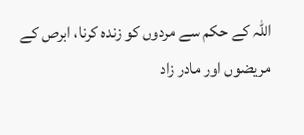اللہ کے حکم سے مردوں کو زندہ کرنا، ابرص کے مریضوں اور مادر زاد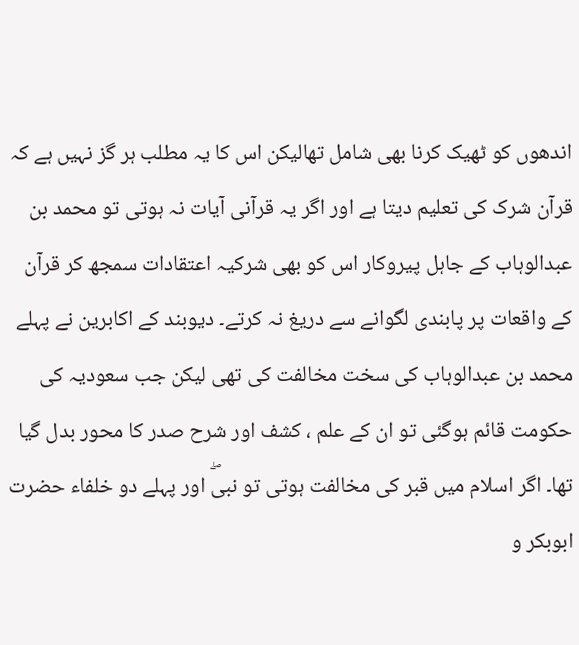اندھوں کو ٹھیک کرنا بھی شامل تھالیکن اس کا یہ مطلب ہر گز نہیں ہے کہ قرآن شرک کی تعلیم دیتا ہے اور اگر یہ قرآنی آیات نہ ہوتی تو محمد بن عبدالوہاب کے جاہل پیروکار اس کو بھی شرکیہ اعتقادات سمجھ کر قرآن کے واقعات پر پابندی لگوانے سے دریغ نہ کرتے۔ دیوبند کے اکابرین نے پہلے محمد بن عبدالوہاب کی سخت مخالفت کی تھی لیکن جب سعودیہ کی حکومت قائم ہوگئی تو ان کے علم ، کشف اور شرح صدر کا محور بدل گیا تھا۔ اگر اسلام میں قبر کی مخالفت ہوتی تو نبیۖ اور پہلے دو خلفاء حضرت ابوبکر و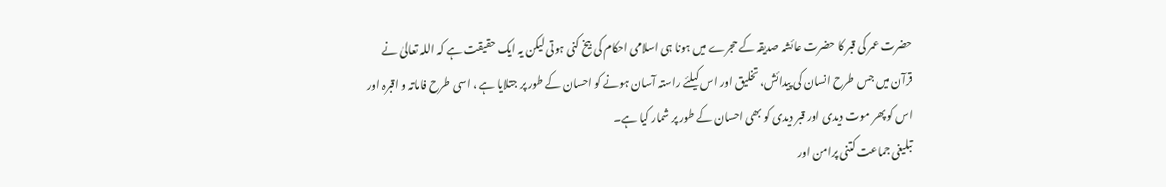حضرت عمر کی قبر کا حضرت عائشہ صدیقہ کے حجرے میں ہونا ہی اسلامی احکام کی بیخ کنی ہوتی لیکن یہ ایک حقیقت ہے کہ اللہ تعالیٰ نے قرآن میں جس طرح انسان کی پیدائش، تخلیق اور اس کیلئے راستہ آسان ہونے کو احسان کے طور پر جتلایا ہے ، اسی طرح فاماتہ و اقبرہ اور اس کو پھر موت دیدی اور قبر دیدی کو بھی احسان کے طور پر شمار کیا ہے۔
تبلیغی جماعت کتنی پرامن اور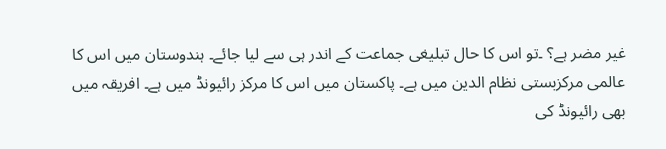غیر مضر ہے؟ ۔تو اس کا حال تبلیغی جماعت کے اندر ہی سے لیا جائے۔ ہندوستان میں اس کا عالمی مرکزبستی نظام الدین میں ہے۔ پاکستان میں اس کا مرکز رائیونڈ میں ہے۔ افریقہ میں بھی رائیونڈ کی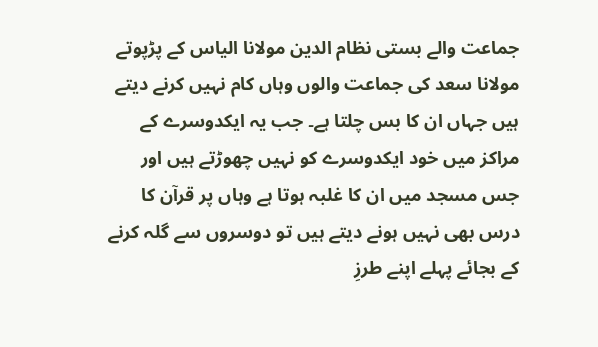جماعت والے بستی نظام الدین مولانا الیاس کے پڑپوتے مولانا سعد کی جماعت والوں وہاں کام نہیں کرنے دیتے ہیں جہاں ان کا بس چلتا ہے۔ جب یہ ایکدوسرے کے مراکز میں خود ایکدوسرے کو نہیں چھوڑتے ہیں اور جس مسجد میں ان کا غلبہ ہوتا ہے وہاں پر قرآن کا درس بھی نہیں ہونے دیتے ہیں تو دوسروں سے گلہ کرنے کے بجائے پہلے اپنے طرزِ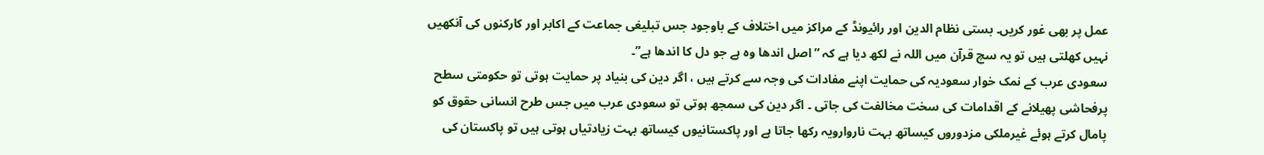عمل پر بھی غور کریں۔ بستی نظام الدین اور رائیونڈ کے مراکز میں اختلاف کے باوجود جس تبلیغی جماعت کے اکابر اور کارکنوں کی آنکھیں نہیں کھلتی ہیں تو یہ سچ قرآن میں اللہ نے لکھ دیا ہے کہ ” اصل اندھا وہ ہے جو دل کا اندھا ہے”۔
سعودی عرب کے نمک خوار سعودیہ کی حمایت اپنے مفادات کی وجہ سے کرتے ہیں ، اگر دین کی بنیاد پر حمایت ہوتی تو حکومتی سطح پرفحاشی پھیلانے کے اقدامات کی سخت مخالفت کی جاتی ۔ اگر دین کی سمجھ ہوتی تو سعودی عرب میں جس طرح انسانی حقوق کو پامال کرتے ہوئے غیرملکی مزدوروں کیساتھ بہت ناروارویہ رکھا جاتا ہے اور پاکستانیوں کیساتھ بہت زیادتیاں ہوتی ہیں تو پاکستان کی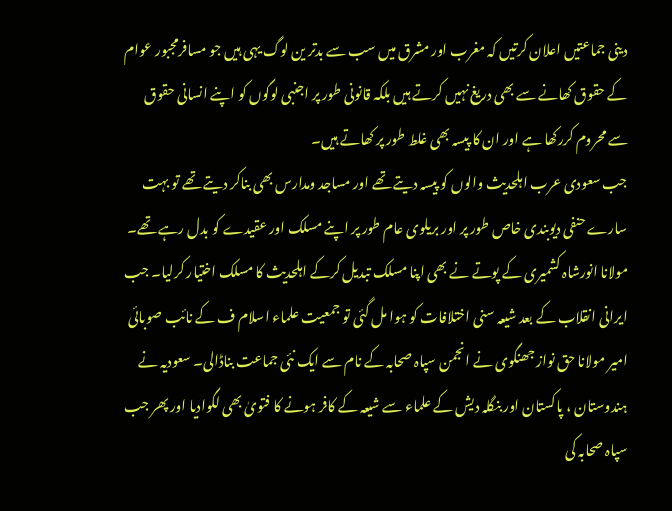دینی جماعتیں اعلان کرتیں کہ مغرب اور مشرق میں سب سے بدتر ین لوگ یہی ہیں جو مسافرمجبور عوام کے حقوق کھانے سے بھی دریغ نہیں کرتے ہیں بلکہ قانونی طور پر اجنبی لوگوں کو اپنے انسانی حقوق سے محروم کررکھا ہے اور ان کا پیسہ بھی غلط طور پر کھاتے ہیں۔
جب سعودی عرب اہلحدیث والوں کو پیسہ دیتے تھے اور مساجد ومدارس بھی بناکر دیتے تھے تو بہت سارے حنفی دیوبندی خاص طور پر اور بریلوی عام طور پر اپنے مسلک اور عقیدے کو بدل رہے تھے۔ مولانا انورشاہ کشمیری کے پوتے نے بھی اپنا مسلک تبدیل کرکے اہلحدیث کا مسلک اختیار کرلیا۔ جب ایرانی انقلاب کے بعد شیعہ سنی اختلافات کو ہوا مل گئی تو جمعیت علماء اسلام ف کے نائب صوبائی امیر مولانا حق نواز جھنگوی نے انجمن سپاہ صحابہ کے نام سے ایک نئی جماعت بناڈالی۔ سعودیہ نے ہندوستان ، پاکستان اور بنگلہ دیش کے علماء سے شیعہ کے کافر ہونے کا فتویٰ بھی لگوادیا اور پھر جب سپاہ صحابہ کی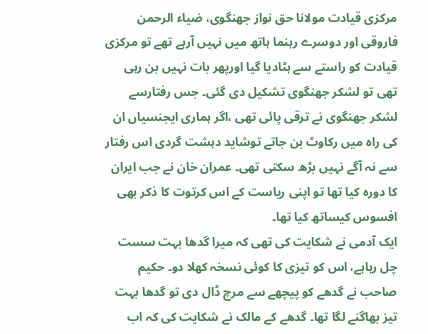مرکزی قیادت مولانا حق نواز جھنگوی، ضیاء الرحمن فاروقی اور دوسرے رہنما ہاتھ میں نہیں آرہے تھے تو مرکزی قیادت کو راستے سے ہٹادیا گیا اورپھر بات نہیں بن رہی تھی تو لشکر جھنگوی تشکیل دی گئی۔ جس رفتارسے لشکر جھنگوی نے ترقی پائی تھی ،اگر ہماری ایجنسیاں ان کی راہ میں رکاوٹ بن جاتے توشاید دہشت گردی اس رفتار سے نہ آگے نہیں بڑھ سکتی تھی۔ عمران خان نے جب ایران کا دورہ کیا تھا تو اپنی ریاست کے اس کرتوت کا ذکر بھی افسوس کیساتھ کیا تھا۔
ایک آدمی نے شکایت کی تھی کہ میرا گدھا بہت سست چل رہاہے، اس کو تیزی کا کوئی نسخہ کھلا دو۔ حکیم صاحب نے گدھے کو پیچھے سے مرچ ڈال دی تو گدھا بہت تیز بھاگنے لگا تھا۔ گدھے کے مالک نے شکایت کی کہ اب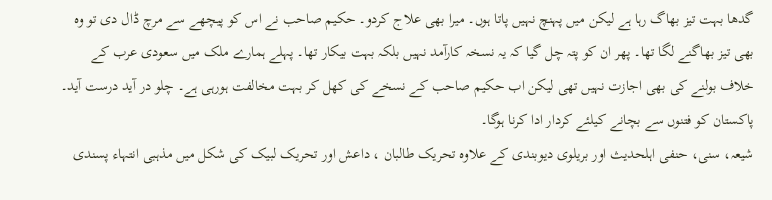گدھا بہت تیز بھاگ رہا ہے لیکن میں پہنچ نہیں پاتا ہوں۔ میرا بھی علاج کردو۔ حکیم صاحب نے اس کو پیچھے سے مرچ ڈال دی تو وہ بھی تیز بھاگنے لگا تھا۔ پھر ان کو پتہ چل گیا کہ یہ نسخہ کارآمد نہیں بلکہ بہت بیکار تھا۔ پہلے ہمارے ملک میں سعودی عرب کے خلاف بولنے کی بھی اجازت نہیں تھی لیکن اب حکیم صاحب کے نسخے کی کھل کر بہت مخالفت ہورہی ہے۔ چلو در آید درست آید۔ پاکستان کو فتنوں سے بچانے کیلئے کردار ادا کرنا ہوگا۔
شیعہ، سنی، حنفی اہلحدیث اور بریلوی دیوبندی کے علاوہ تحریک طالبان ، داعش اور تحریک لبیک کی شکل میں مذہبی انتہاء پسندی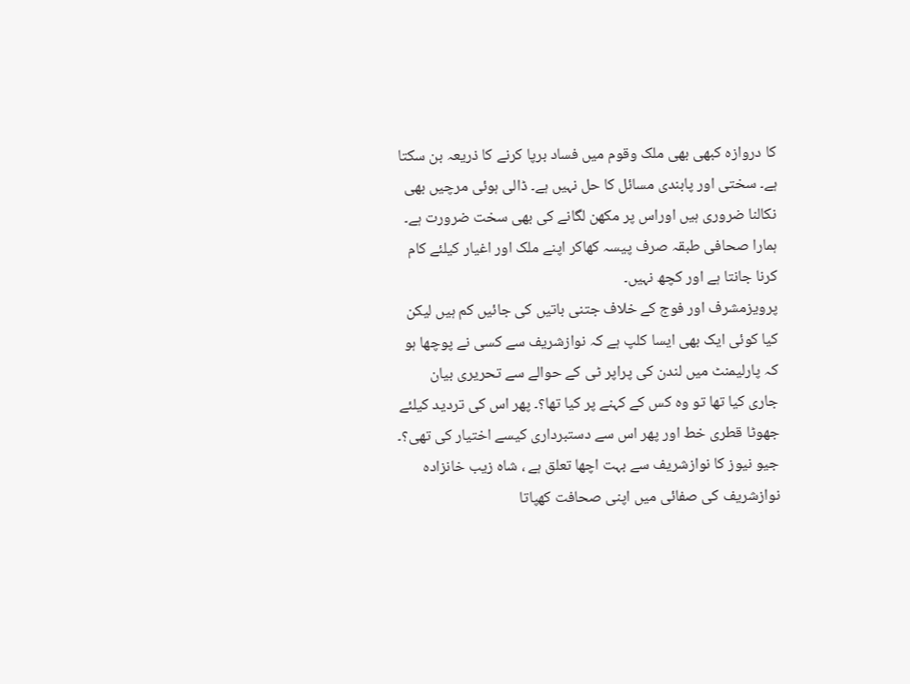کا دروازہ کبھی بھی ملک وقوم میں فساد برپا کرنے کا ذریعہ بن سکتا ہے۔ سختی اور پابندی مسائل کا حل نہیں ہے۔ ڈالی ہوئی مرچیں بھی نکالنا ضروری ہیں اوراس پر مکھن لگانے کی بھی سخت ضرورت ہے۔ ہمارا صحافی طبقہ صرف پیسہ کھاکر اپنے ملک اور اغیار کیلئے کام کرنا جانتا ہے اور کچھ نہیں۔
پرویزمشرف اور فوج کے خلاف جتنی باتیں کی جائیں کم ہیں لیکن کیا کوئی ایک بھی ایسا کلپ ہے کہ نوازشریف سے کسی نے پوچھا ہو کہ پارلیمنٹ میں لندن کی پراپر ٹی کے حوالے سے تحریری بیان جاری کیا تھا تو وہ کس کے کہنے پر کیا تھا؟۔ پھر اس کی تردید کیلئے جھوٹا قطری خط اور پھر اس سے دستبرداری کیسے اختیار کی تھی؟۔ جیو نیوز کا نوازشریف سے بہت اچھا تعلق ہے ، شاہ زیب خانزادہ نوازشریف کی صفائی میں اپنی صحافت کھپاتا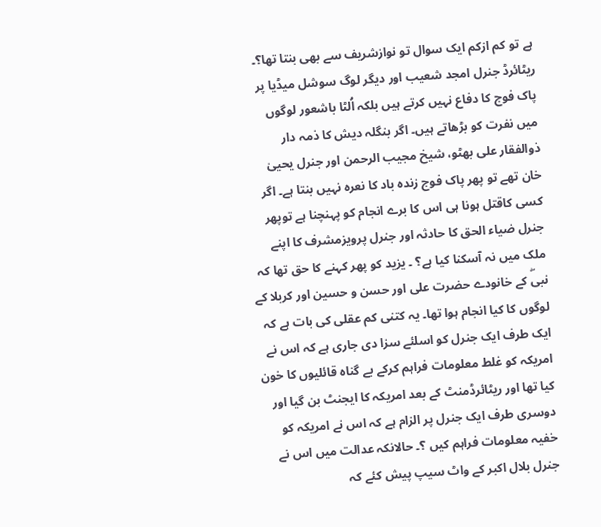ہے تو کم ازکم ایک سوال تو نوازشریف سے بھی بنتا تھا؟۔
ریٹائرڈ جنرل امجد شعیب اور دیگر لوگ سوشل میڈیا پر پاک فوج کا دفاع نہیں کرتے ہیں بلکہ اُلٹا باشعور لوگوں میں نفرت کو بڑھاتے ہیں۔ اگر بنگلہ دیش کا ذمہ دار ذوالفقار علی بھٹو، شیخ مجیب الرحمن اور جنرل یحییٰ خان تھے تو پھر پاک فوج زندہ باد کا نعرہ نہیں بنتا ہے۔ اگر کسی کاقتل ہونا ہی اس کا برے انجام کو پہنچنا ہے توپھر جنرل ضیاء الحق کا حادثہ اور جنرل پرویزمشرف کا اپنے ملک میں نہ آسکنا کیا ہے؟ ۔ یزید کو پھر کہنے کا حق تھا کہ نبیۖ کے خانودے حضرت علی اور حسن و حسین اور کربلا کے لوگوں کا کیا انجام ہوا تھا۔ یہ کتنی کم عقلی کی بات ہے کہ ایک طرف ایک جنرل کو اسلئے سزا دی جاری ہے کہ اس نے امریکہ کو غلط معلومات فراہم کرکے بے گناہ قائلیوں کا خون کیا تھا اور ریٹائرڈمنٹ کے بعد امریکہ کا ایجنٹ بن گیا اور دوسری طرف ایک جنرل پر الزام ہے کہ اس نے امریکہ کو خفیہ معلومات فراہم کیں ؟۔ حالانکہ عدالت میں اس نے جنرل بلال اکبر کے واٹ سیپ پیش کئے کہ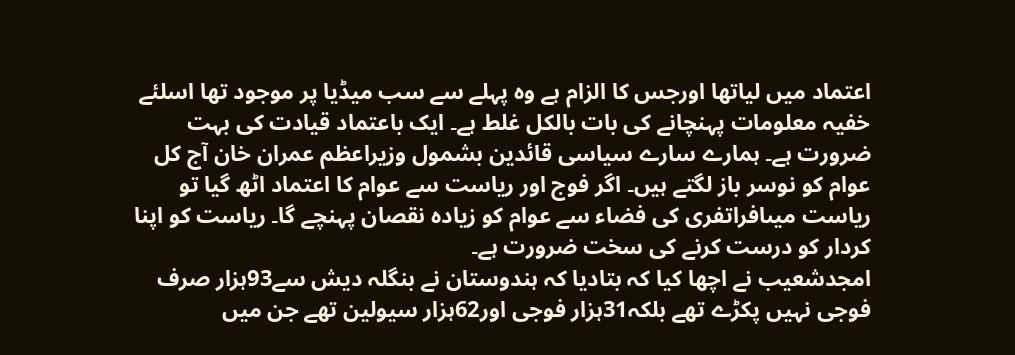اعتماد میں لیاتھا اورجس کا الزام ہے وہ پہلے سے سب میڈیا پر موجود تھا اسلئے خفیہ معلومات پہنچانے کی بات بالکل غلط ہے۔ ایک باعتماد قیادت کی بہت ضرورت ہے۔ ہمارے سارے سیاسی قائدین بشمول وزیراعظم عمران خان آج کل عوام کو نوسر باز لگتے ہیں۔ اگر فوج اور ریاست سے عوام کا اعتماد اٹھ گیا تو ریاست میںافراتفری کی فضاء سے عوام کو زیادہ نقصان پہنچے گا۔ ریاست کو اپنا کردار کو درست کرنے کی سخت ضرورت ہے۔
امجدشعیب نے اچھا کیا کہ بتادیا کہ ہندوستان نے بنگلہ دیش سے93ہزار صرف فوجی نہیں پکڑے تھے بلکہ31ہزار فوجی اور62ہزار سیولین تھے جن میں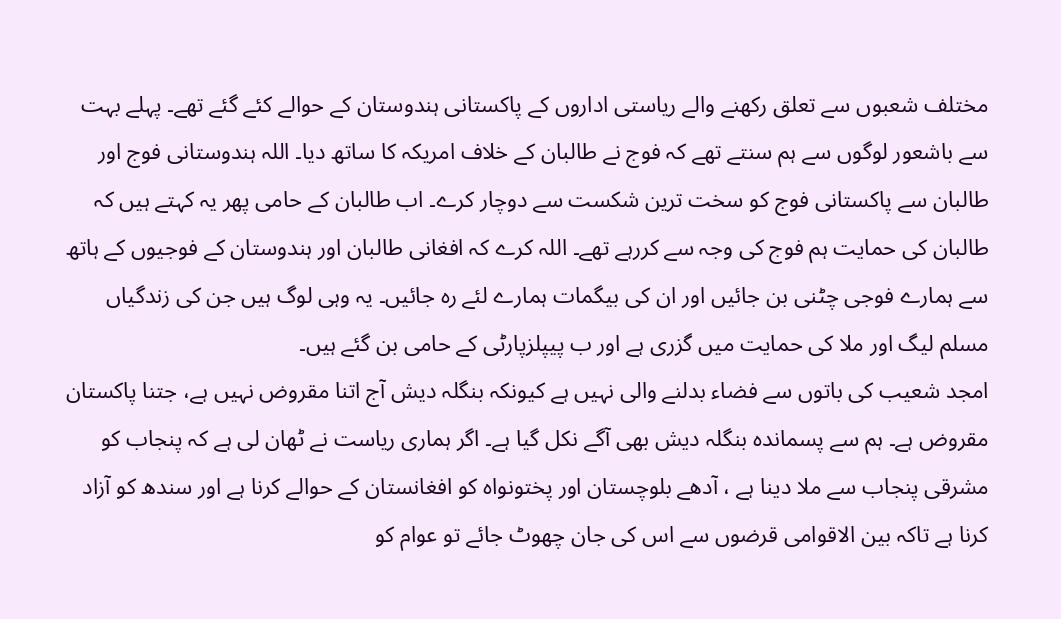مختلف شعبوں سے تعلق رکھنے والے ریاستی اداروں کے پاکستانی ہندوستان کے حوالے کئے گئے تھے۔ پہلے بہت سے باشعور لوگوں سے ہم سنتے تھے کہ فوج نے طالبان کے خلاف امریکہ کا ساتھ دیا۔ اللہ ہندوستانی فوج اور طالبان سے پاکستانی فوج کو سخت ترین شکست سے دوچار کرے۔ اب طالبان کے حامی پھر یہ کہتے ہیں کہ طالبان کی حمایت ہم فوج کی وجہ سے کررہے تھے۔ اللہ کرے کہ افغانی طالبان اور ہندوستان کے فوجیوں کے ہاتھ سے ہمارے فوجی چٹنی بن جائیں اور ان کی بیگمات ہمارے لئے رہ جائیں۔ یہ وہی لوگ ہیں جن کی زندگیاں مسلم لیگ اور ملا کی حمایت میں گزری ہے اور ب پیپلزپارٹی کے حامی بن گئے ہیں۔
امجد شعیب کی باتوں سے فضاء بدلنے والی نہیں ہے کیونکہ بنگلہ دیش آج اتنا مقروض نہیں ہے، جتنا پاکستان مقروض ہے۔ ہم سے پسماندہ بنگلہ دیش بھی آگے نکل گیا ہے۔ اگر ہماری ریاست نے ٹھان لی ہے کہ پنجاب کو مشرقی پنجاب سے ملا دینا ہے ، آدھے بلوچستان اور پختونواہ کو افغانستان کے حوالے کرنا ہے اور سندھ کو آزاد کرنا ہے تاکہ بین الاقوامی قرضوں سے اس کی جان چھوٹ جائے تو عوام کو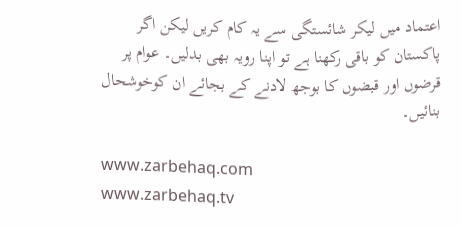اعتماد میں لیکر شائستگی سے یہ کام کریں لیکن اگر پاکستان کو باقی رکھنا ہے تو اپنا رویہ بھی بدلیں۔ عوام پر قرضوں اور قبضوں کا بوجھ لادنے کے بجائے ان کوخوشحال بنائیں۔

www.zarbehaq.com
www.zarbehaq.tv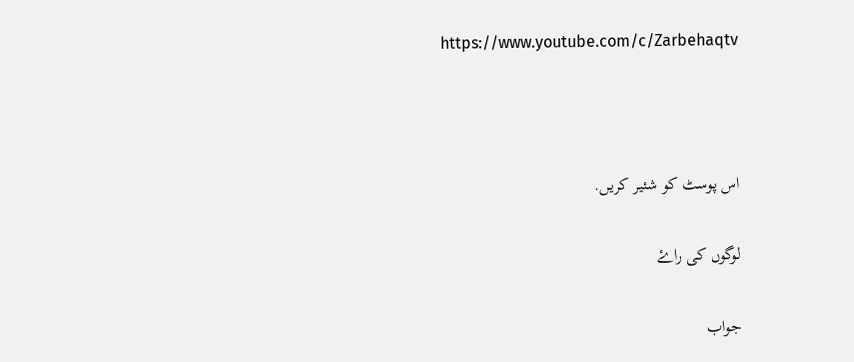https://www.youtube.com/c/Zarbehaqtv



اس پوسٹ کو شئیر کریں.

لوگوں کی راۓ

جواب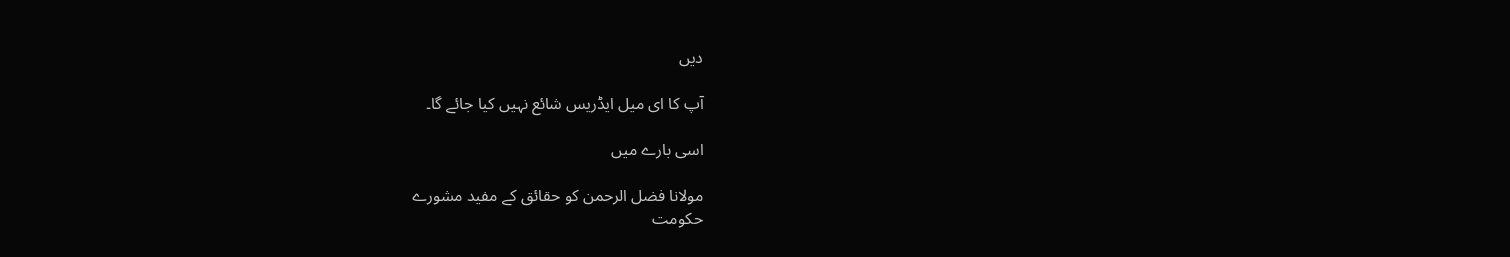دیں

آپ کا ای میل ایڈریس شائع نہیں کیا جائے گا۔

اسی بارے میں

مولانا فضل الرحمن کو حقائق کے مفید مشورے
حکومت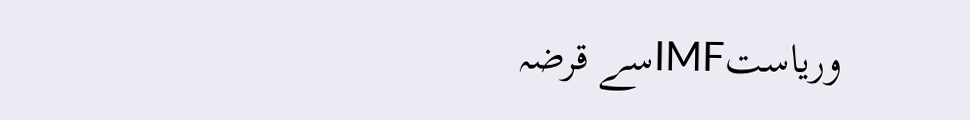وریاستIMFسے قرضہ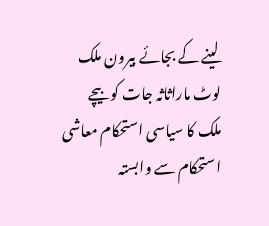لینے کے بجائے بیرون ملک لوٹ ماراثاثہ جات کو بیچے
ملک کا سیاسی استحکام معاشی استحکام سے وابستہ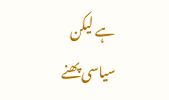ہے لیکن سیاسی پھنے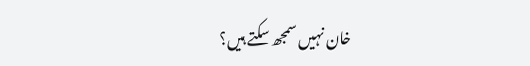خان نہیں سمجھ سکتے ہیں؟